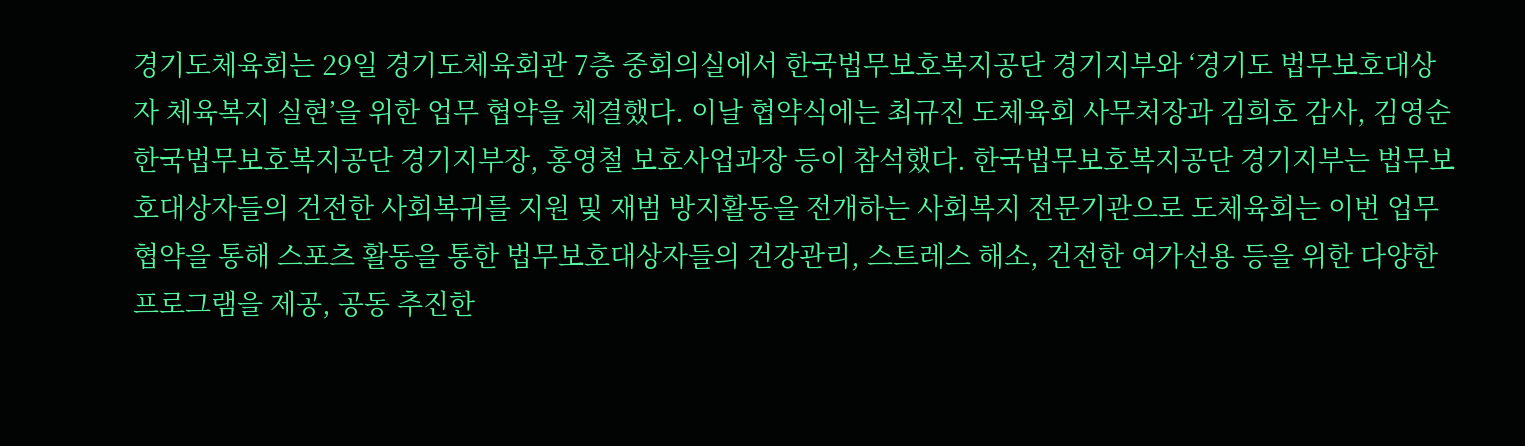경기도체육회는 29일 경기도체육회관 7층 중회의실에서 한국법무보호복지공단 경기지부와 ‘경기도 법무보호대상자 체육복지 실현’을 위한 업무 협약을 체결했다. 이날 협약식에는 최규진 도체육회 사무처장과 김희호 감사, 김영순 한국법무보호복지공단 경기지부장, 홍영철 보호사업과장 등이 참석했다. 한국법무보호복지공단 경기지부는 법무보호대상자들의 건전한 사회복귀를 지원 및 재범 방지활동을 전개하는 사회복지 전문기관으로 도체육회는 이번 업무협약을 통해 스포츠 활동을 통한 법무보호대상자들의 건강관리, 스트레스 해소, 건전한 여가선용 등을 위한 다양한 프로그램을 제공, 공동 추진한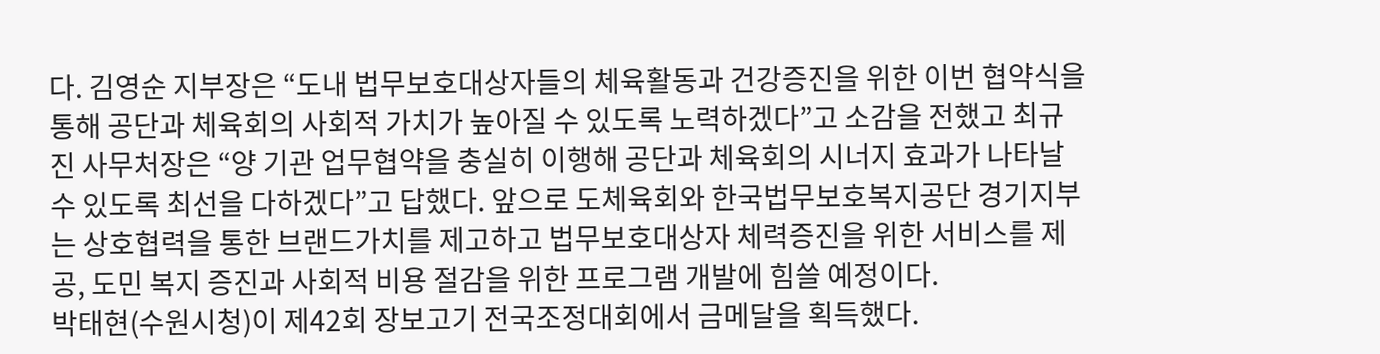다. 김영순 지부장은 “도내 법무보호대상자들의 체육활동과 건강증진을 위한 이번 협약식을 통해 공단과 체육회의 사회적 가치가 높아질 수 있도록 노력하겠다”고 소감을 전했고 최규진 사무처장은 “양 기관 업무협약을 충실히 이행해 공단과 체육회의 시너지 효과가 나타날 수 있도록 최선을 다하겠다”고 답했다. 앞으로 도체육회와 한국법무보호복지공단 경기지부는 상호협력을 통한 브랜드가치를 제고하고 법무보호대상자 체력증진을 위한 서비스를 제공, 도민 복지 증진과 사회적 비용 절감을 위한 프로그램 개발에 힘쓸 예정이다.
박태현(수원시청)이 제42회 장보고기 전국조정대회에서 금메달을 획득했다.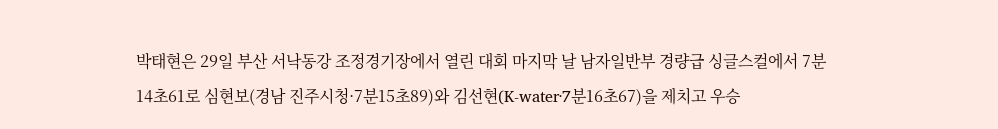박태현은 29일 부산 서낙동강 조정경기장에서 열린 대회 마지막 날 남자일반부 경량급 싱글스컬에서 7분14초61로 심현보(경남 진주시청·7분15초89)와 김선현(K-water·7분16초67)을 제치고 우승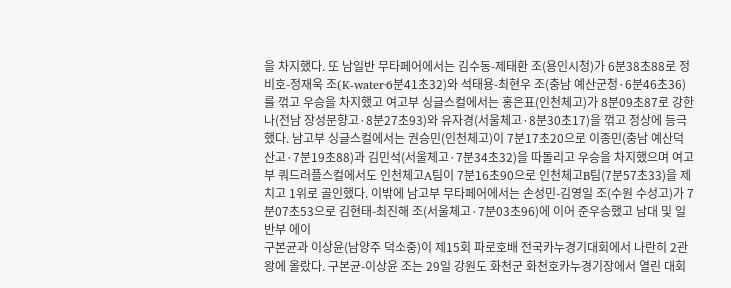을 차지했다. 또 남일반 무타페어에서는 김수동-제태환 조(용인시청)가 6분38초88로 정비호-정재욱 조(K-water·6분41초32)와 석태용-최현우 조(충남 예산군청·6분46초36)를 꺾고 우승을 차지했고 여고부 싱글스컬에서는 홍은표(인천체고)가 8분09초87로 강한나(전남 장성문향고·8분27초93)와 유자경(서울체고·8분30초17)을 꺾고 정상에 등극했다. 남고부 싱글스컬에서는 권승민(인천체고)이 7분17초20으로 이종민(충남 예산덕산고·7분19초88)과 김민석(서울체고·7분34초32)을 따돌리고 우승을 차지했으며 여고부 쿼드러플스컬에서도 인천체고A팀이 7분16초90으로 인천체고B팀(7분57초33)을 제치고 1위로 골인했다. 이밖에 남고부 무타페어에서는 손성민-김영일 조(수원 수성고)가 7분07초53으로 김현태-최진해 조(서울체고·7분03초96)에 이어 준우승했고 남대 및 일반부 에이
구본균과 이상윤(남양주 덕소중)이 제15회 파로호배 전국카누경기대회에서 나란히 2관왕에 올랐다. 구본균-이상윤 조는 29일 강원도 화천군 화천호카누경기장에서 열린 대회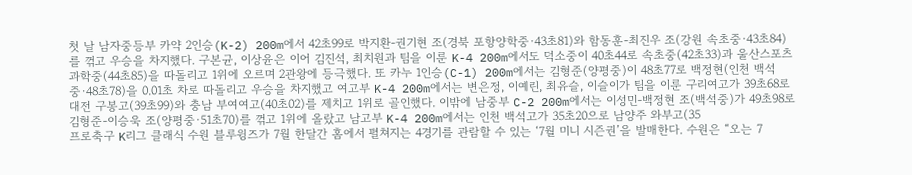첫 날 남자중등부 카약 2인승(K-2) 200m에서 42초99로 박지환-권기현 조(경북 포항양학중·43초81)와 함동훈-최진우 조(강원 속초중·43초84)를 꺾고 우승을 차지했다. 구본균, 이상윤은 이어 김진석, 최치원과 팀을 이룬 K-4 200m에서도 덕소중이 40초44로 속초중(42초33)과 울산스포츠과학중(44초85)을 따돌리고 1위에 오르며 2관왕에 등극했다. 또 카누 1인승(C-1) 200m에서는 김형준(양평중)이 48초77로 백정현(인천 백석중·48초78)을 0.01초 차로 따돌리고 우승을 차지했고 여고부 K-4 200m에서는 변은정, 이예린, 최유슬, 이슬이가 팀을 이룬 구리여고가 39초68로 대전 구봉고(39초99)와 충남 부여여고(40초02)를 제치고 1위로 골인했다. 이밖에 남중부 C-2 200m에서는 이성민-백정현 조(백석중)가 49초98로 김형준-이승욱 조(양평중·51초70)를 꺾고 1위에 올랐고 남고부 K-4 200m에서는 인천 백석고가 35초20으로 남양주 와부고(35
프로축구 K리그 클래식 수원 블루윙즈가 7월 한달간 홈에서 펼쳐지는 4경기를 관람할 수 있는 ‘7월 미니 시즌권’을 발매한다. 수원은 “오는 7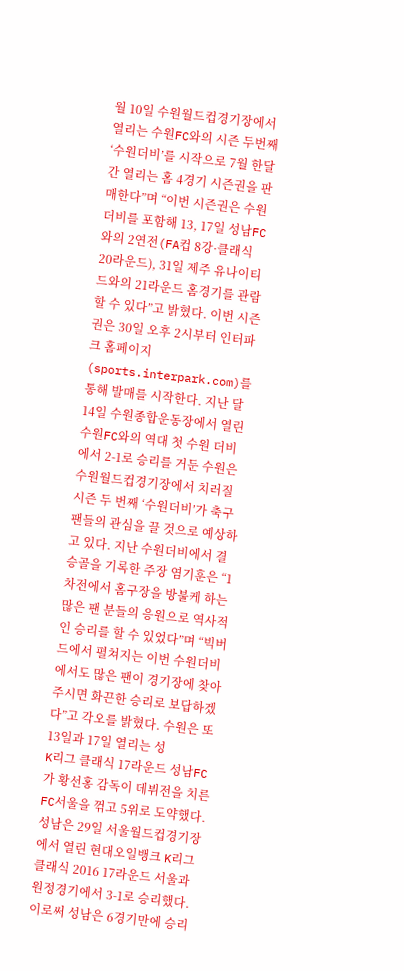월 10일 수원월드컵경기장에서 열리는 수원FC와의 시즌 두번째 ‘수원더비’를 시작으로 7월 한달간 열리는 홈 4경기 시즌권을 판매한다”며 “이번 시즌권은 수원더비를 포함해 13, 17일 성남FC와의 2연전(FA컵 8강·클래식 20라운드), 31일 제주 유나이티드와의 21라운드 홈경기를 관람할 수 있다”고 밝혔다. 이번 시즌권은 30일 오후 2시부터 인터파크 홈페이지(sports.interpark.com)를 통해 발매를 시작한다. 지난 달 14일 수원종합운동장에서 열린 수원FC와의 역대 첫 수원 더비에서 2-1로 승리를 거둔 수원은 수원월드컵경기장에서 치러질 시즌 두 번째 ‘수원더비’가 축구팬들의 관심을 끌 것으로 예상하고 있다. 지난 수원더비에서 결승골을 기록한 주장 염기훈은 “1차전에서 홈구장을 방불케 하는 많은 팬 분들의 응원으로 역사적인 승리를 할 수 있었다”며 “빅버드에서 펼쳐지는 이번 수원더비에서도 많은 팬이 경기장에 찾아주시면 화끈한 승리로 보답하겠다”고 각오를 밝혔다. 수원은 또 13일과 17일 열리는 성
K리그 클래식 17라운드 성남FC가 황선홍 감독이 데뷔전을 치른 FC서울을 꺾고 5위로 도약했다. 성남은 29일 서울월드컵경기장에서 열린 현대오일뱅크 K리그 클래식 2016 17라운드 서울과 원정경기에서 3-1로 승리했다. 이로써 성남은 6경기만에 승리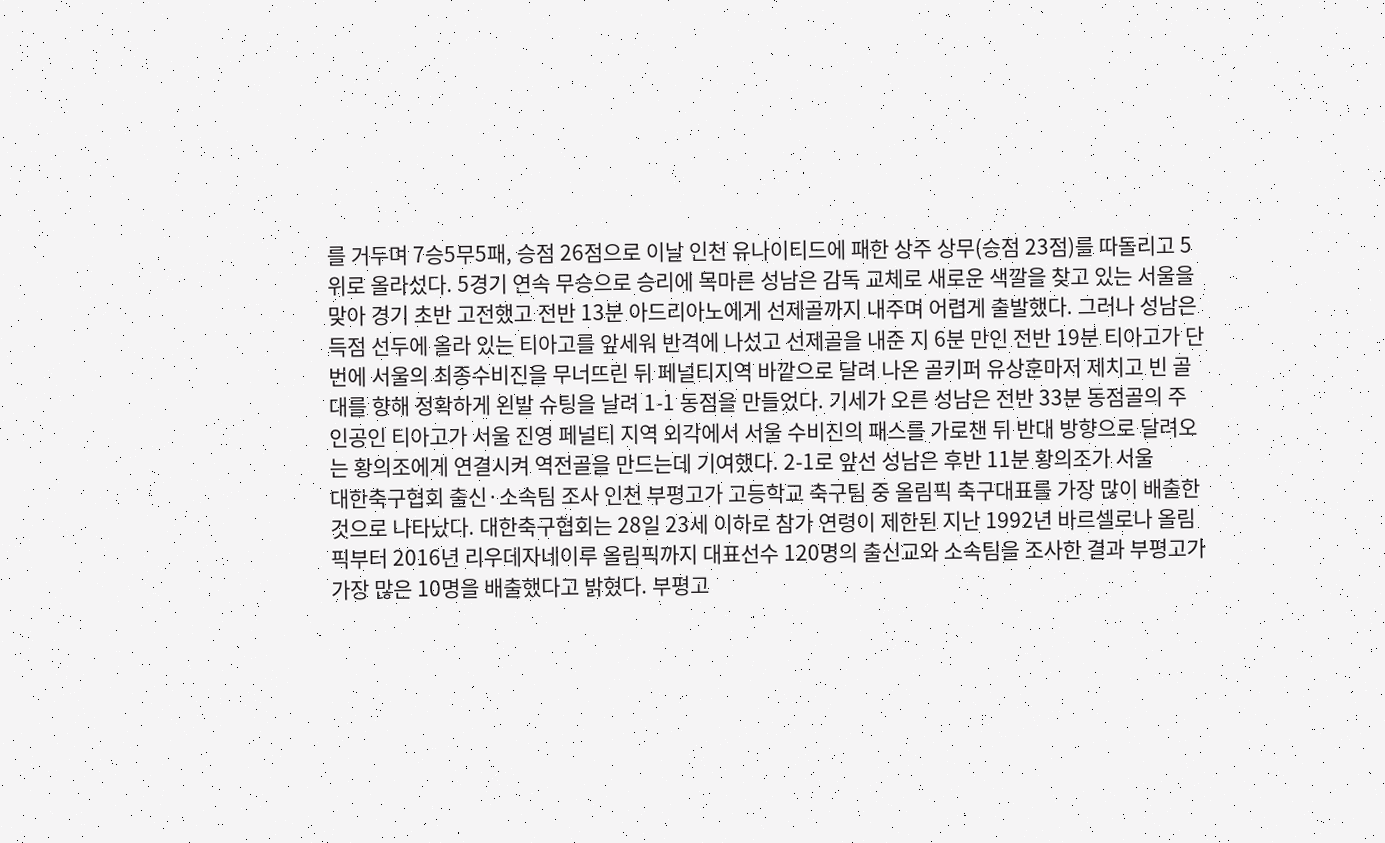를 거두며 7승5무5패, 승점 26점으로 이날 인천 유나이티드에 패한 상주 상무(승점 23점)를 따돌리고 5위로 올라섰다. 5경기 연속 무승으로 승리에 목마른 성남은 감독 교체로 새로운 색깔을 찾고 있는 서울을 맞아 경기 초반 고전했고 전반 13분 아드리아노에게 선제골까지 내주며 어렵게 출발했다. 그러나 성남은 득점 선두에 올라 있는 티아고를 앞세워 반격에 나섰고 선제골을 내준 지 6분 만인 전반 19분 티아고가 단번에 서울의 최종수비진을 무너뜨린 뒤 페널티지역 바깥으로 달려 나온 골키퍼 유상훈마저 제치고 빈 골대를 향해 정확하게 왼발 슈팅을 날려 1-1 동점을 만들었다. 기세가 오른 성남은 전반 33분 동점골의 주인공인 티아고가 서울 진영 페널티 지역 외각에서 서울 수비진의 패스를 가로챈 뒤 반대 방향으로 달려오는 황의조에게 연결시켜 역전골을 만드는데 기여했다. 2-1로 앞선 성남은 후반 11분 황의조가 서울
대한축구협회 출신·소속팀 조사 인천 부평고가 고등학교 축구팀 중 올림픽 축구대표를 가장 많이 배출한 것으로 나타났다. 대한축구협회는 28일 23세 이하로 참가 연령이 제한된 지난 1992년 바르셀로나 올림픽부터 2016년 리우데자네이루 올림픽까지 대표선수 120명의 출신교와 소속팀을 조사한 결과 부평고가 가장 많은 10명을 배출했다고 밝혔다. 부평고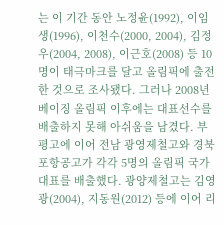는 이 기간 동안 노정윤(1992), 이임생(1996), 이천수(2000, 2004), 김정우(2004, 2008), 이근호(2008) 등 10명이 태극마크를 달고 올림픽에 출전한 것으로 조사됐다. 그러나 2008년 베이징 올림픽 이후에는 대표선수를 배출하지 못해 아쉬움을 남겼다. 부평고에 이어 전남 광영제철고와 경북 포항공고가 각각 5명의 올림픽 국가대표를 배출했다. 광양제철고는 김영광(2004), 지동원(2012) 등에 이어 리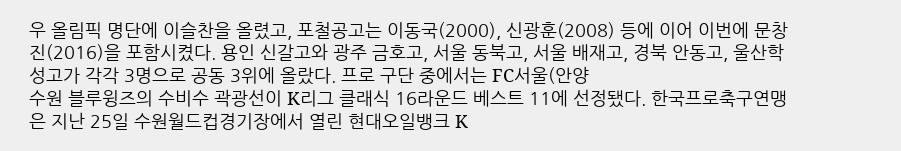우 올림픽 명단에 이슬찬을 올렸고, 포철공고는 이동국(2000), 신광훈(2008) 등에 이어 이번에 문창진(2016)을 포함시켰다. 용인 신갈고와 광주 금호고, 서울 동북고, 서울 배재고, 경북 안동고, 울산학성고가 각각 3명으로 공동 3위에 올랐다. 프로 구단 중에서는 FC서울(안양
수원 블루윙즈의 수비수 곽광선이 K리그 클래식 16라운드 베스트 11에 선정됐다. 한국프로축구연맹은 지난 25일 수원월드컵경기장에서 열린 현대오일뱅크 K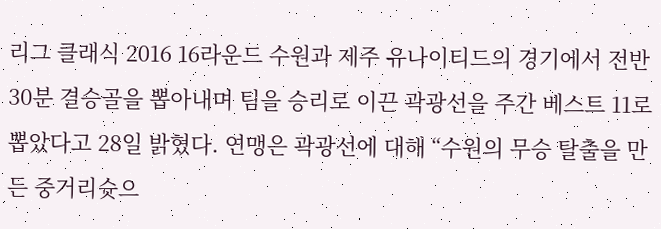리그 클래식 2016 16라운드 수원과 제주 유나이티드의 경기에서 전반 30분 결승골을 뽑아내며 팀을 승리로 이끈 곽광선을 주간 베스트 11로 뽑았다고 28일 밝혔다. 연맹은 곽광선에 대해 “수원의 무승 탈출을 만든 중거리슛으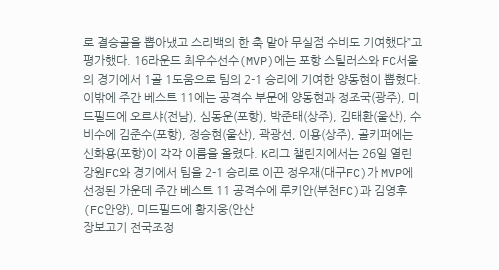로 결승골을 뽑아냈고 스리백의 한 축 맡아 무실점 수비도 기여했다”고 평가했다. 16라운드 최우수선수(MVP)에는 포항 스틸러스와 FC서울의 경기에서 1골 1도움으로 팀의 2-1 승리에 기여한 양동현이 뽑혔다. 이밖에 주간 베스트 11에는 공격수 부문에 양동현과 정조국(광주), 미드필드에 오르샤(전남), 심동운(포항), 박준태(상주), 김태환(울산), 수비수에 김준수(포항), 정승현(울산), 곽광선, 이용(상주), 골키퍼에는 신화용(포항)이 각각 이름을 올렸다. K리그 챌린지에서는 26일 열린 강원FC와 경기에서 팀을 2-1 승리로 이끈 정우재(대구FC)가 MVP에 선정된 가운데 주간 베스트 11 공격수에 루키안(부천FC)과 김영후(FC안양), 미드필드에 황지웅(안산
장보고기 전국조정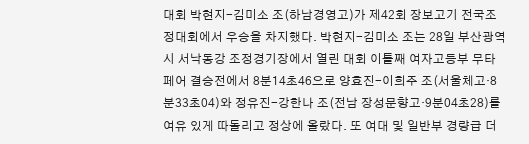대회 박현지-김미소 조(하남경영고)가 제42회 장보고기 전국조정대회에서 우승을 차지했다. 박현지-김미소 조는 28일 부산광역시 서낙동강 조정경기장에서 열린 대회 이틀째 여자고등부 무타페어 결승전에서 8분14초46으로 양효진-이희주 조(서울체고·8분33초04)와 정유진-강한나 조(전남 장성문향고·9분04초28)를 여유 있게 따돌리고 정상에 올랐다. 또 여대 및 일반부 경량급 더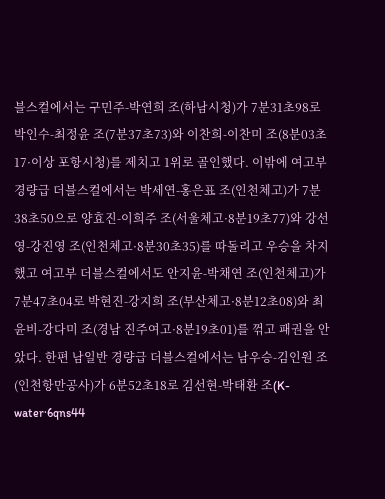블스컬에서는 구민주-박연희 조(하남시청)가 7분31초98로 박인수-최정윤 조(7분37초73)와 이찬희-이찬미 조(8분03초17·이상 포항시청)를 제치고 1위로 골인했다. 이밖에 여고부 경량급 더블스컬에서는 박세연-홍은표 조(인천체고)가 7분38초50으로 양효진-이희주 조(서울체고·8분19초77)와 강선영-강진영 조(인천체고·8분30초35)를 따돌리고 우승을 차지했고 여고부 더블스컬에서도 안지윤-박채연 조(인천체고)가 7분47초04로 박현진-강지희 조(부산체고·8분12초08)와 최윤비-강다미 조(경남 진주여고·8분19초01)를 꺾고 패권을 안았다. 한편 남일반 경량급 더블스컬에서는 남우승-김인원 조(인천항만공사)가 6분52초18로 김선현-박태환 조(K-water·6qns44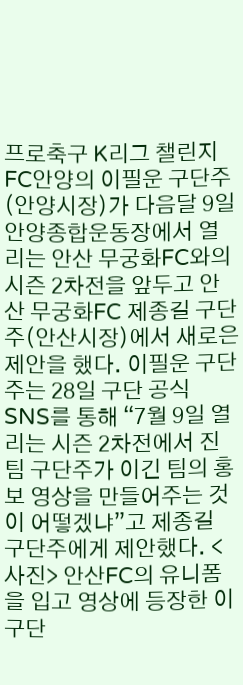프로축구 K리그 챌린지 FC안양의 이필운 구단주(안양시장)가 다음달 9일 안양종합운동장에서 열리는 안산 무궁화FC와의 시즌 2차전을 앞두고 안산 무궁화FC 제종길 구단주(안산시장)에서 새로은 제안을 했다. 이필운 구단주는 28일 구단 공식 SNS를 통해 “7월 9일 열리는 시즌 2차전에서 진 팀 구단주가 이긴 팀의 홍보 영상을 만들어주는 것이 어떻겠냐”고 제종길 구단주에게 제안했다. <사진> 안산FC의 유니폼을 입고 영상에 등장한 이 구단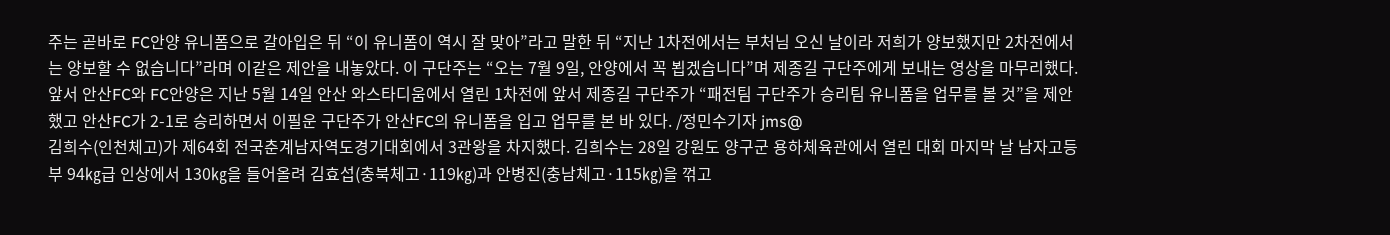주는 곧바로 FC안양 유니폼으로 갈아입은 뒤 “이 유니폼이 역시 잘 맞아”라고 말한 뒤 “지난 1차전에서는 부처님 오신 날이라 저희가 양보했지만 2차전에서는 양보할 수 없습니다”라며 이같은 제안을 내놓았다. 이 구단주는 “오는 7월 9일, 안양에서 꼭 뵙겠습니다”며 제종길 구단주에게 보내는 영상을 마무리했다. 앞서 안산FC와 FC안양은 지난 5월 14일 안산 와스타디움에서 열린 1차전에 앞서 제종길 구단주가 “패전팀 구단주가 승리팀 유니폼을 업무를 볼 것”을 제안했고 안산FC가 2-1로 승리하면서 이필운 구단주가 안산FC의 유니폼을 입고 업무를 본 바 있다. /정민수기자 jms@
김희수(인천체고)가 제64회 전국춘계남자역도경기대회에서 3관왕을 차지했다. 김희수는 28일 강원도 양구군 용하체육관에서 열린 대회 마지막 날 남자고등부 94㎏급 인상에서 130㎏을 들어올려 김효섭(충북체고·119㎏)과 안병진(충남체고·115㎏)을 꺾고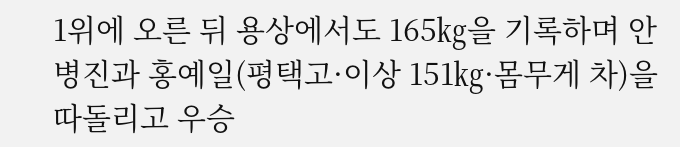1위에 오른 뒤 용상에서도 165㎏을 기록하며 안병진과 홍예일(평택고·이상 151㎏·몸무게 차)을 따돌리고 우승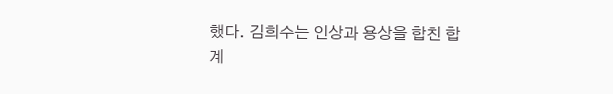했다. 김희수는 인상과 용상을 합친 합계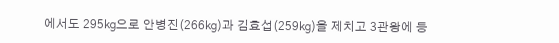에서도 295㎏으로 안병진(266㎏)과 김효섭(259㎏)을 제치고 3관왕에 등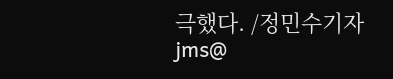극했다. /정민수기자 jms@